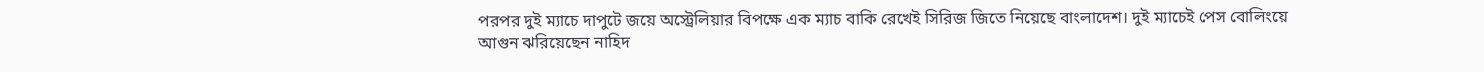পরপর দুই ম্যাচে দাপুটে জয়ে অস্ট্রেলিয়ার বিপক্ষে এক ম্যাচ বাকি রেখেই সিরিজ জিতে নিয়েছে বাংলাদেশ। দুই ম্যাচেই পেস বোলিংয়ে আগুন ঝরিয়েছেন নাহিদ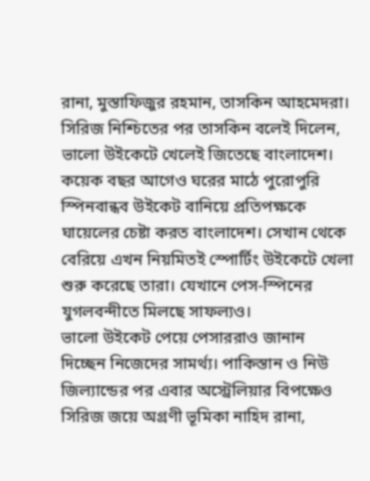রানা, মুস্তাফিজুর রহমান, তাসকিন আহমেদরা। সিরিজ নিশ্চিতের পর তাসকিন বলেই দিলেন, ভালো উইকেটে খেলেই জিতেছে বাংলাদেশ।
কয়েক বছর আগেও ঘরের মাঠে পুরোপুরি স্পিনবান্ধব উইকেট বানিয়ে প্রতিপক্ষকে ঘায়েলের চেষ্টা করত বাংলাদেশ। সেখান থেকে বেরিয়ে এখন নিয়মিতই স্পোর্টিং উইকেটে খেলা শুরু করেছে তারা। যেখানে পেস-স্পিনের যুগলবন্দীতে মিলছে সাফল্যও।
ভালো উইকেট পেয়ে পেসাররাও জানান দিচ্ছেন নিজেদের সামর্থ্য। পাকিস্তান ও নিউ জিল্যান্ডের পর এবার অস্ট্রেলিয়ার বিপক্ষেও সিরিজ জয়ে অগ্রণী ভূমিকা নাহিদ রানা,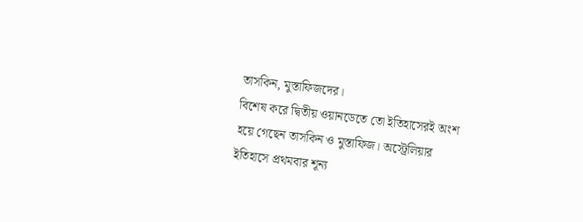তাসকিন, মুস্তাফিজদের।
বিশেষ করে দ্বিতীয় ওয়ানডেতে তো ইতিহাসেরই অংশ হয়ে গেছেন তাসকিন ও মুস্তাফিজ। অস্ট্রেলিয়ার ইতিহাসে প্রথমবার শূন্য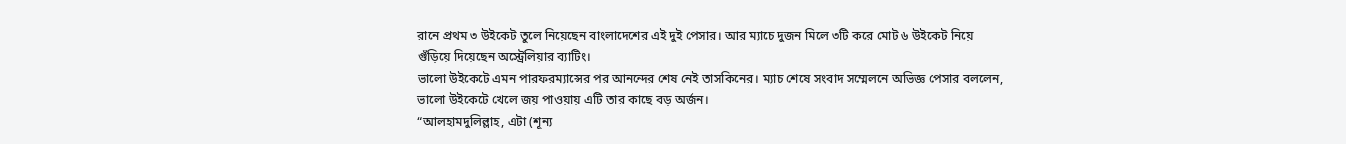রানে প্রথম ৩ উইকেট তুলে নিয়েছেন বাংলাদেশের এই দুই পেসার। আর ম্যাচে দুজন মিলে ৩টি করে মোট ৬ উইকেট নিয়ে গুঁড়িয়ে দিয়েছেন অস্ট্রেলিয়ার ব্যাটিং।
ভালো উইকেটে এমন পারফরম্যান্সের পর আনন্দের শেষ নেই তাসকিনের। ম্যাচ শেষে সংবাদ সম্মেলনে অভিজ্ঞ পেসার বললেন, ভালো উইকেটে খেলে জয় পাওয়ায় এটি তার কাছে বড় অর্জন।
“আলহামদুলিল্লাহ, এটা (শূন্য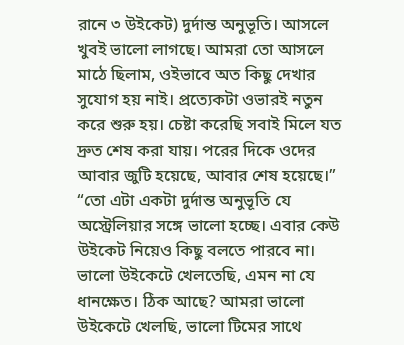রানে ৩ উইকেট) দুর্দান্ত অনুভূতি। আসলে খুবই ভালো লাগছে। আমরা তো আসলে মাঠে ছিলাম, ওইভাবে অত কিছু দেখার সুযোগ হয় নাই। প্রত্যেকটা ওভারই নতুন করে শুরু হয়। চেষ্টা করেছি সবাই মিলে যত দ্রুত শেষ করা যায়। পরের দিকে ওদের আবার জুটি হয়েছে, আবার শেষ হয়েছে।”
“তো এটা একটা দুর্দান্ত অনুভূতি যে অস্ট্রেলিয়ার সঙ্গে ভালো হচ্ছে। এবার কেউ উইকেট নিয়েও কিছু বলতে পারবে না। ভালো উইকেটে খেলতেছি, এমন না যে ধানক্ষেত। ঠিক আছে? আমরা ভালো উইকেটে খেলছি, ভালো টিমের সাথে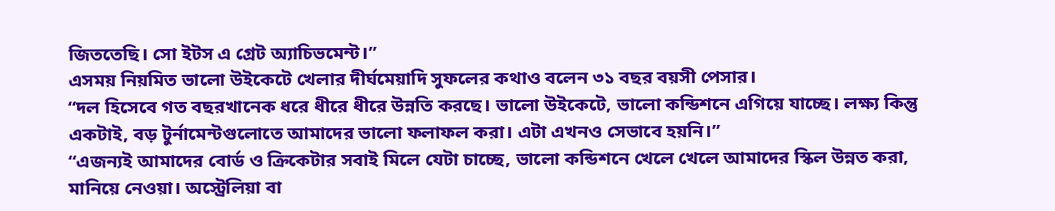জিততেছি। সো ইটস এ গ্রেট অ্যাচিভমেন্ট।”
এসময় নিয়মিত ভালো উইকেটে খেলার দীর্ঘমেয়াদি সুফলের কথাও বলেন ৩১ বছর বয়সী পেসার।
“দল হিসেবে গত বছরখানেক ধরে ধীরে ধীরে উন্নতি করছে। ভালো উইকেটে, ভালো কন্ডিশনে এগিয়ে যাচ্ছে। লক্ষ্য কিন্তু একটাই, বড় টুর্নামেন্টগুলোতে আমাদের ভালো ফলাফল করা। এটা এখনও সেভাবে হয়নি।”
“এজন্যই আমাদের বোর্ড ও ক্রিকেটার সবাই মিলে যেটা চাচ্ছে, ভালো কন্ডিশনে খেলে খেলে আমাদের স্কিল উন্নত করা, মানিয়ে নেওয়া। অস্ট্রেলিয়া বা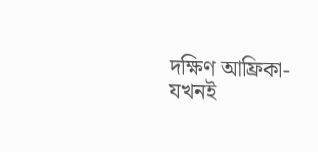দক্ষিণ আফ্রিকা- যখনই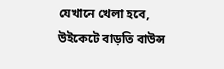যেখানে খেলা হবে, উইকেটে বাড়তি বাউন্স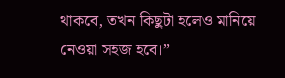থাকবে, তখন কিছুটা হলেও মানিয়ে নেওয়া সহজ হবে।”